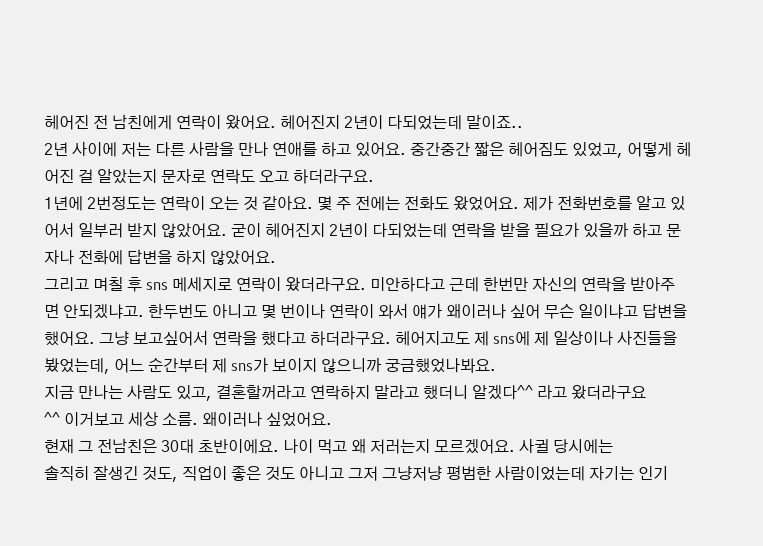헤어진 전 남친에게 연락이 왔어요. 헤어진지 2년이 다되었는데 말이죠..
2년 사이에 저는 다른 사람을 만나 연애를 하고 있어요. 중간중간 짧은 헤어짐도 있었고, 어떻게 헤
어진 걸 알았는지 문자로 연락도 오고 하더라구요.
1년에 2번정도는 연락이 오는 것 같아요. 몇 주 전에는 전화도 왔었어요. 제가 전화번호를 알고 있
어서 일부러 받지 않았어요. 굳이 헤어진지 2년이 다되었는데 연락을 받을 필요가 있을까 하고 문
자나 전화에 답변을 하지 않았어요.
그리고 며칠 후 sns 메세지로 연락이 왔더라구요. 미안하다고 근데 한번만 자신의 연락을 받아주
면 안되겠냐고. 한두번도 아니고 몇 번이나 연락이 와서 얘가 왜이러나 싶어 무슨 일이냐고 답변을
했어요. 그냥 보고싶어서 연락을 했다고 하더라구요. 헤어지고도 제 sns에 제 일상이나 사진들을
봤었는데, 어느 순간부터 제 sns가 보이지 않으니까 궁금했었나봐요.
지금 만나는 사람도 있고, 결혼할꺼라고 연락하지 말라고 했더니 알겠다^^ 라고 왔더라구요
^^ 이거보고 세상 소름. 왜이러나 싶었어요.
현재 그 전남친은 30대 초반이에요. 나이 먹고 왜 저러는지 모르겠어요. 사귈 당시에는
솔직히 잘생긴 것도, 직업이 좋은 것도 아니고 그저 그냥저냥 평범한 사람이었는데 자기는 인기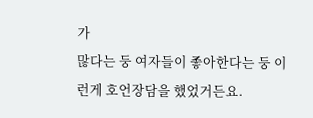가
많다는 둥 여자들이 좋아한다는 둥 이런게 호언장담을 했었거든요.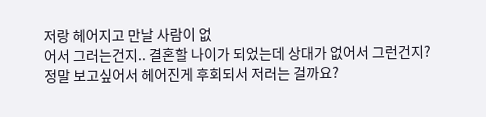저랑 헤어지고 만날 사람이 없
어서 그러는건지.. 결혼할 나이가 되었는데 상대가 없어서 그런건지?
정말 보고싶어서 헤어진게 후회되서 저러는 걸까요?